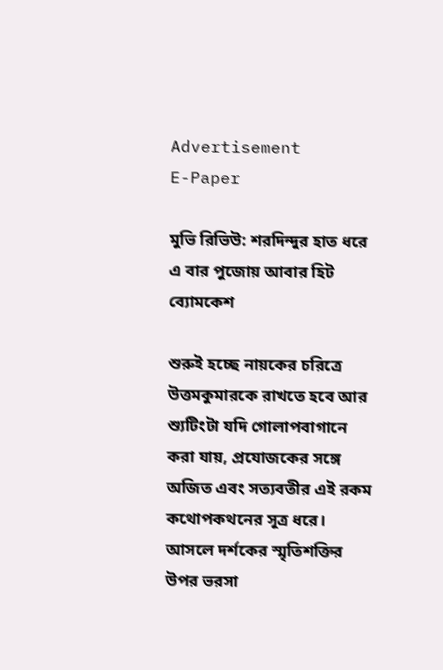Advertisement
E-Paper

মুভি রিভিউ: শরদিন্দুর হাত ধরে এ বার পুজোয় আবার হিট ব্যোমকেশ

শুরুই হচ্ছে নায়কের চরিত্রে উত্তমকুমারকে রাখতে হবে আর শ্যুটিংটা যদি গোলাপবাগানে করা যায়, প্রযোজকের সঙ্গে অজিত এবং সত্যবতীর এই রকম কথোপকথনের সূত্র ধরে। আসলে দর্শকের স্মৃতিশক্তির উপর ভরসা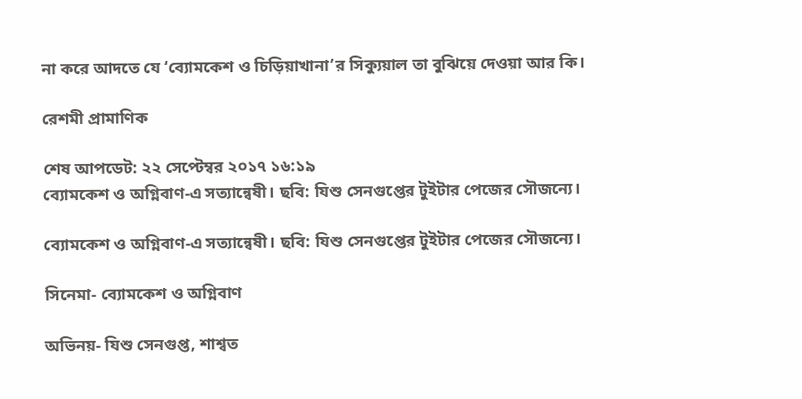না করে আদতে যে ‘ব্যোমকেশ ও চিড়িয়াখানা’র সিক্যুয়াল তা বুঝিয়ে দেওয়া আর কি।

রেশমী প্রামাণিক

শেষ আপডেট: ২২ সেপ্টেম্বর ২০১৭ ১৬:১৯
ব্যোমকেশ ও অগ্নিবাণ-এ সত্যান্বেষী। ছবি: যিশু সেনগুপ্তের টুইটার পেজের সৌজন্যে।

ব্যোমকেশ ও অগ্নিবাণ-এ সত্যান্বেষী। ছবি: যিশু সেনগুপ্তের টুইটার পেজের সৌজন্যে।

সিনেমা- ব্যোমকেশ ও অগ্নিবাণ

অভিনয়- যিশু সেনগুপ্ত, শাশ্বত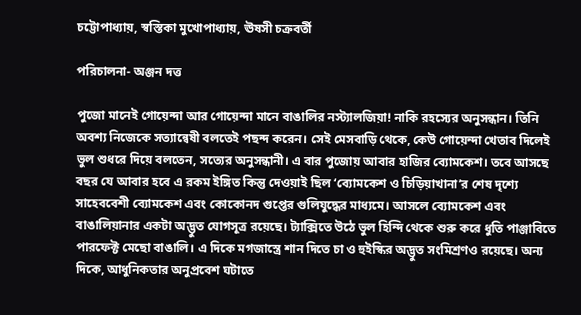চট্টোপাধ্যায়, স্বস্তিকা মুখোপাধ্যায়, ঊষসী চক্রবর্তী

পরিচালনা- অঞ্জন দত্ত

পুজো মানেই গোয়েন্দা আর গোয়েন্দা মানে বাঙালির নস্ট্যালজিয়া! নাকি রহস্যের অনুসন্ধান। তিনি অবশ্য নিজেকে সত্যান্বেষী বলতেই পছন্দ করেন। সেই মেসবাড়ি থেকে, কেউ গোয়েন্দা খেতাব দিলেই ভুল শুধরে দিয়ে বলতেন, সত্যের অনুসন্ধানী। এ বার পুজোয় আবার হাজির ব্যোমকেশ। তবে আসছে বছর যে আবার হবে এ রকম ইঙ্গিত কিন্তু দেওয়াই ছিল ‘ব্যোমকেশ ও চিড়িয়াখানা’র শেষ দৃশ্যে সাহেববেশী ব্যোমকেশ এবং কোকোনদ গুপ্তের গুলিযুদ্ধের মাধ্যমে। আসলে ব্যোমকেশ এবং বাঙালিয়ানার একটা অদ্ভুত যোগসূত্র রয়েছে। ট্যাক্সিতে উঠে ভুল হিন্দি থেকে শুরু করে ধুতি পাঞ্জাবিতে পারফেক্ট মেছো বাঙালি। এ দিকে মগজাস্ত্রে শান দিতে চা ও হুইস্কির অদ্ভুত সংমিশ্রণও রয়েছে। অন্য দিকে, আধুনিকতার অনুপ্রবেশ ঘটাতে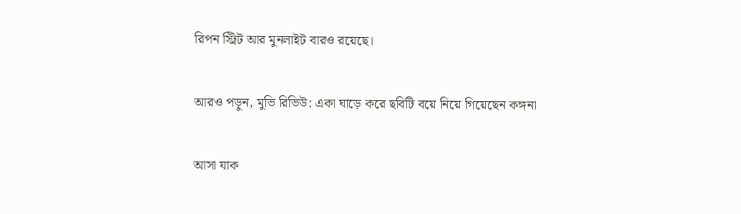রিপন স্ট্রিট আর মুনলাইট বারও রয়েছে।

আরও পড়ুন, মুভি রিভিউ: একা ঘাড়ে করে ছবিটি বয়ে নিয়ে গিয়েছেন কঙ্গনা

আসা যাক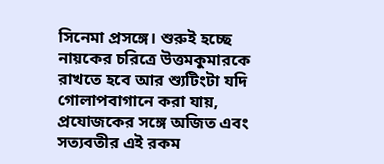সিনেমা প্রসঙ্গে। শুরুই হচ্ছে নায়কের চরিত্রে উত্তমকুমারকে রাখতে হবে আর শ্যুটিংটা যদি গোলাপবাগানে করা যায়, প্রযোজকের সঙ্গে অজিত এবং সত্যবতীর এই রকম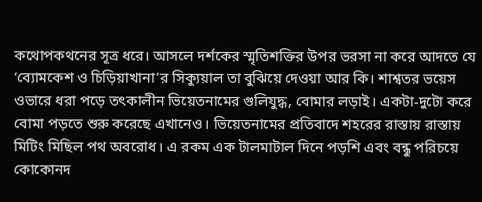কথোপকথনের সূত্র ধরে। আসলে দর্শকের স্মৃতিশক্তির উপর ভরসা না করে আদতে যে ‘ব্যোমকেশ ও চিড়িয়াখানা’র সিক্যুয়াল তা বুঝিয়ে দেওয়া আর কি। শাশ্বতর ভয়েস ওভারে ধরা পড়ে তৎকালীন ভিয়েতনামের গুলিযুদ্ধ, বোমার লড়াই। একটা-দুটো করে বোমা পড়তে শুরু করেছে এখানেও। ভিয়েতনামের প্রতিবাদে শহরের রাস্তায় রাস্তায় মিটিং মিছিল পথ অবরোধ। এ রকম এক টালমাটাল দিনে পড়শি এবং বন্ধু পরিচয়ে কোকোনদ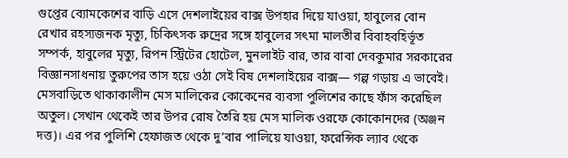গুপ্তের ব্যোমকেশের বাড়ি এসে দেশলাইয়ের বাক্স উপহার দিয়ে যাওয়া, হাবুলের বোন রেখার রহস্যজনক মৃত্যু, চিকিৎসক রুদ্রের সঙ্গে হাবুলের সৎমা মালতীর বিবাহবহির্ভূত সম্পর্ক, হাবুলের মৃত্যু, রিপন স্ট্রিটের হোটেল, মুনলাইট বার, তার বাবা দেবকুমার সরকারের বিজ্ঞানসাধনায় তুরুপের তাস হয়ে ওঠা সেই বিষ দেশলাইয়ের বাক্স— গল্প গড়ায় এ ভাবেই। মেসবাড়িতে থাকাকালীন মেস মালিকের কোকেনের ব্যবসা পুলিশের কাছে ফাঁস করেছিল অতুল। সেখান থেকেই তার উপর রোষ তৈরি হয় মেস মালিক ওরফে কোকোনদের (অঞ্জন দত্ত)। এর পর পুলিশি হেফাজত থেকে দু’বার পালিয়ে যাওয়া, ফরেন্সিক ল্যাব থেকে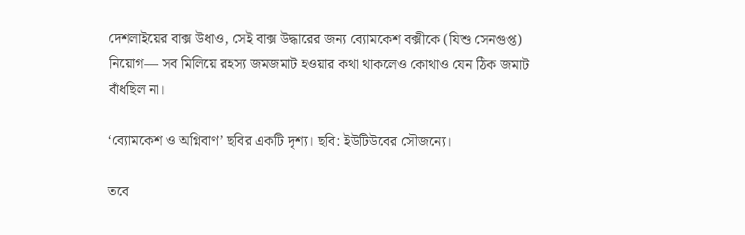দেশলাইয়ের বাক্স উধাও, সেই বাক্স উদ্ধারের জন্য ব্যোমকেশ বক্সীকে (যিশু সেনগুপ্ত) নিয়োগ— সব মিলিয়ে রহস্য জমজমাট হওয়ার কথা থাকলেও কোথাও যেন ঠিক জমাট বাঁধছিল না।

‘ব্যোমকেশ ও অগ্নিবাণ’ ছবির একটি দৃশ্য। ছবি: ইউটিউবের সৌজন্যে।

তবে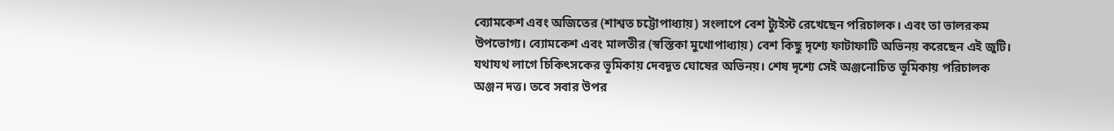ব্যোমকেশ এবং অজিতের (শাশ্বত চট্টোপাধ্যায়) সংলাপে বেশ ট্যুইস্ট রেখেছেন পরিচালক। এবং তা ভালরকম উপভোগ্য। ব্যোমকেশ এবং মালতীর (স্বস্তিকা মুখোপাধ্যায়) বেশ কিছু দৃশ্যে ফাটাফাটি অভিনয় করেছেন এই জুটি। যথাযথ লাগে চিকিৎসকের ভূমিকায় দেবদূত ঘোষের অভিনয়। শেষ দৃশ্যে সেই অঞ্জনোচিত ভূমিকায় পরিচালক অঞ্জন দত্ত। তবে সবার উপর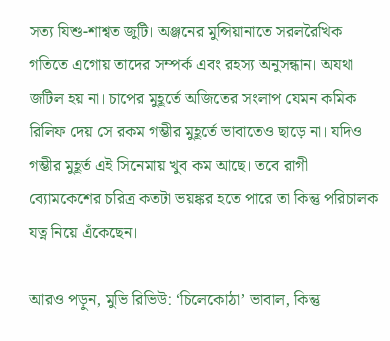সত্য যিশু-শাশ্বত জুটি। অঞ্জনের মুন্সিয়ানাতে সরলরৈখিক গতিতে এগোয় তাদের সম্পর্ক এবং রহস্য অনুসন্ধান। অযথা জটিল হয় না। চাপের মুহূর্তে অজিতের সংলাপ যেমন কমিক রিলিফ দেয় সে রকম গম্ভীর মুহূর্তে ভাবাতেও ছাড়ে না। যদিও গম্ভীর মুহূর্ত এই সিনেমায় খুব কম আছে। তবে রাগী ব্যোমকেশের চরিত্র কতটা ভয়ঙ্কর হতে পারে তা কিন্তু পরিচালক যত্ন নিয়ে এঁকেছেন।

আরও পড়ুন, মুভি রিভিউ: ‘চিলেকোঠা’ ভাবাল, কিন্তু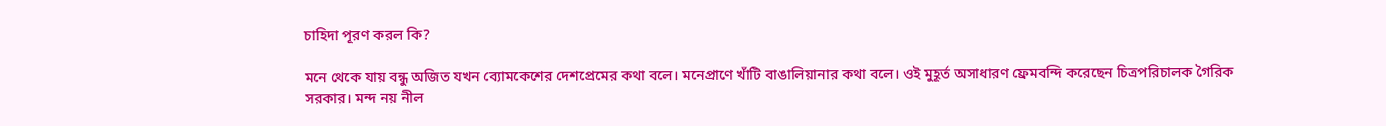চাহিদা পূরণ করল কি?

মনে থেকে যায় বন্ধু অজিত যখন ব্যোমকেশের দেশপ্রেমের কথা বলে। মনেপ্রাণে খাঁটি বাঙালিয়ানার কথা বলে। ওই মুহূর্ত অসাধারণ ফ্রেমবন্দি করেছেন চিত্রপরিচালক গৈরিক সরকার। মন্দ নয় নীল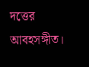দত্তের আবহসঙ্গীত।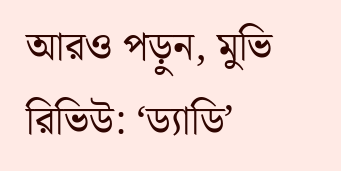আরও পড়ুন, মুভি রিভিউ: ‘ড্যাডি’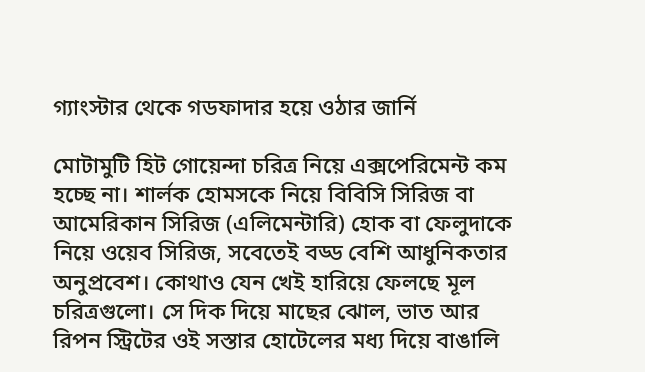গ্যাংস্টার থেকে গডফাদার হয়ে ওঠার জার্নি

মোটামুটি হিট গোয়েন্দা চরিত্র নিয়ে এক্সপেরিমেন্ট কম হচ্ছে না। শার্লক হোমসকে নিয়ে বিবিসি সিরিজ বা আমেরিকান সিরিজ (এলিমেন্টারি) হোক বা ফেলুদাকে নিয়ে ওয়েব সিরিজ, সবেতেই বড্ড বেশি আধুনিকতার অনুপ্রবেশ। কোথাও যেন খেই হারিয়ে ফেলছে মূল চরিত্রগুলো। সে দিক দিয়ে মাছের ঝোল, ভাত আর রিপন স্ট্রিটের ওই সস্তার হোটেলের মধ্য দিয়ে বাঙালি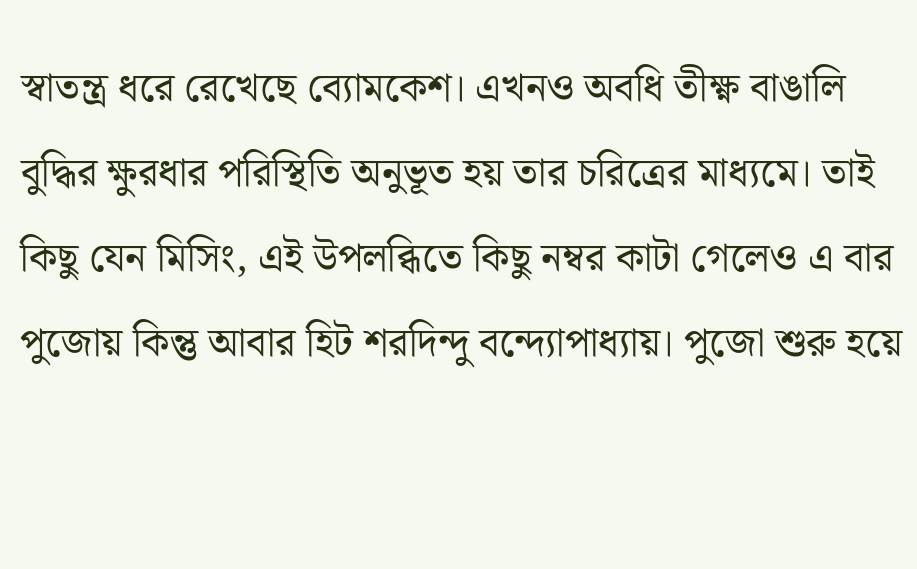স্বাতন্ত্র ধরে রেখেছে ব্যোমকেশ। এখনও অবধি তীক্ষ্ণ বাঙালি বুদ্ধির ক্ষুরধার পরিস্থিতি অনুভূত হয় তার চরিত্রের মাধ্যমে। তাই কিছু যেন মিসিং, এই উপলব্ধিতে কিছু নম্বর কাটা গেলেও এ বার পুজোয় কিন্তু আবার হিট শরদিন্দু বন্দ্যোপাধ্যায়। পুজো শুরু হয়ে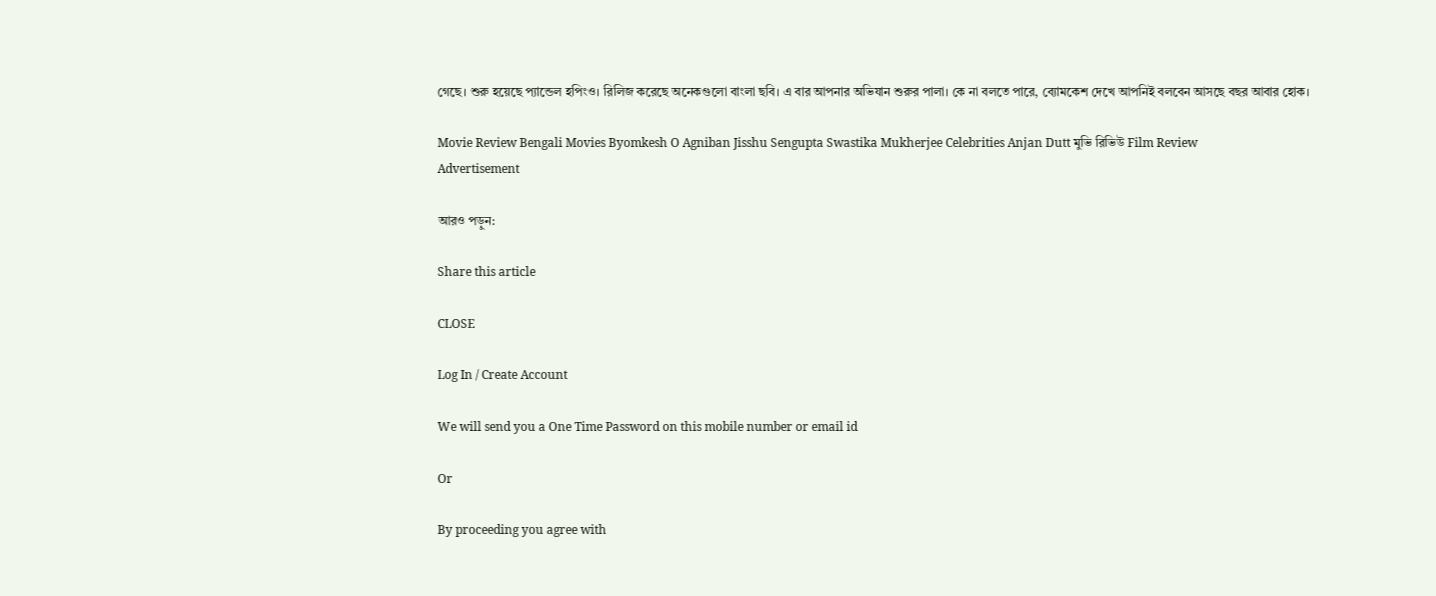গেছে। শুরু হয়েছে প্যান্ডেল হপিংও। রিলিজ করেছে অনেকগুলো বাংলা ছবি। এ বার আপনার অভিযান শুরুর পালা। কে না বলতে পারে, ব্যোমকেশ দেখে আপনিই বলবেন আসছে বছর আবার হোক।

Movie Review Bengali Movies Byomkesh O Agniban Jisshu Sengupta Swastika Mukherjee Celebrities Anjan Dutt মুভি রিভিউ Film Review
Advertisement

আরও পড়ুন:

Share this article

CLOSE

Log In / Create Account

We will send you a One Time Password on this mobile number or email id

Or

By proceeding you agree with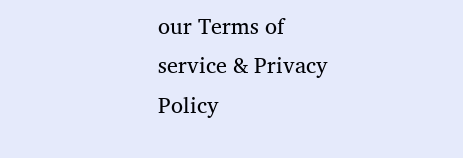our Terms of service & Privacy Policy